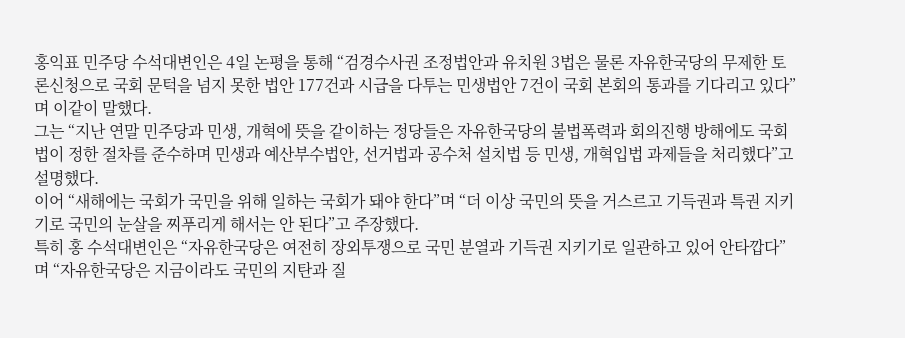홍익표 민주당 수석대변인은 4일 논평을 통해 “검경수사권 조정법안과 유치원 3법은 물론 자유한국당의 무제한 토론신청으로 국회 문턱을 넘지 못한 법안 177건과 시급을 다투는 민생법안 7건이 국회 본회의 통과를 기다리고 있다”며 이같이 말했다.
그는 “지난 연말 민주당과 민생, 개혁에 뜻을 같이하는 정당들은 자유한국당의 불법폭력과 회의진행 방해에도 국회법이 정한 절차를 준수하며 민생과 예산부수법안, 선거법과 공수처 설치법 등 민생, 개혁입법 과제들을 처리했다”고 설명했다.
이어 “새해에는 국회가 국민을 위해 일하는 국회가 돼야 한다”며 “더 이상 국민의 뜻을 거스르고 기득권과 특권 지키기로 국민의 눈살을 찌푸리게 해서는 안 된다”고 주장했다.
특히 홍 수석대변인은 “자유한국당은 여전히 장외투쟁으로 국민 분열과 기득권 지키기로 일관하고 있어 안타깝다”며 “자유한국당은 지금이라도 국민의 지탄과 질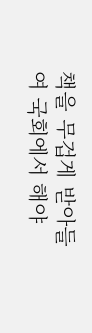책을 무겁게 받아들여 국회에서 해야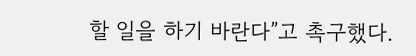할 일을 하기 바란다”고 촉구했다.